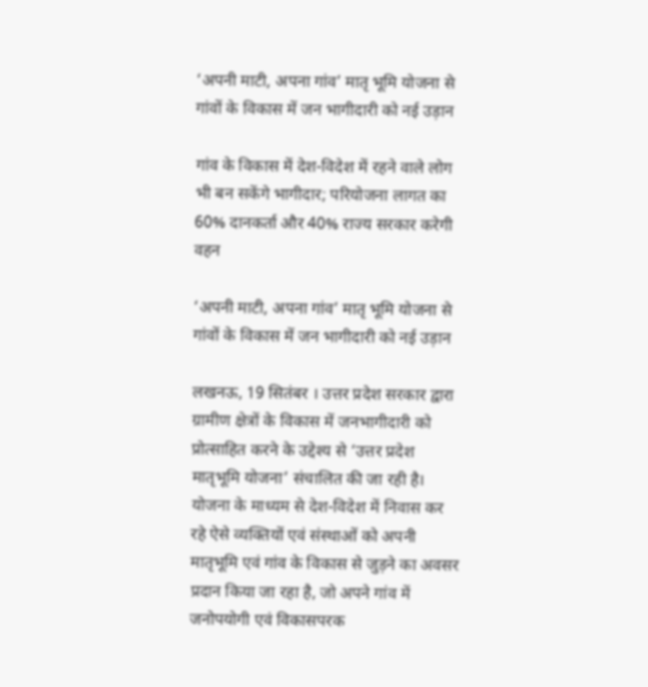‘अपनी माटी, अपना गांव’ मातृ भूमि योजना से गांवों के विकास में जन भागीदारी को नई उड़ान

गांव के विकास में देश-विदेश में रहने वाले लोग भी बन सकेंगे भागीदार; परियोजना लागत का 60% दानकर्ता और 40% राज्य सरकार करेगी वहन

‘अपनी माटी, अपना गांव’ मातृ भूमि योजना से गांवों के विकास में जन भागीदारी को नई उड़ान

लखनऊ, 19 सितंबर । उत्तर प्रदेश सरकार द्वारा ग्रामीण क्षेत्रों के विकास में जनभागीदारी को प्रोत्साहित करने के उद्देश्य से ‘उत्तर प्रदेश मातृभूमि योजना’ संचालित की जा रही है। योजना के माध्यम से देश-विदेश में निवास कर रहे ऐसे व्यक्तियों एवं संस्थाओं को अपनी मातृभूमि एवं गांव के विकास से जुड़ने का अवसर प्रदान किया जा रहा है, जो अपने गांव में जनोपयोगी एवं विकासपरक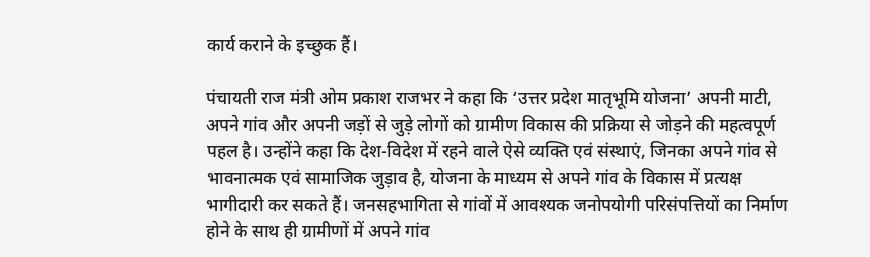कार्य कराने के इच्छुक हैं।

पंचायती राज मंत्री ओम प्रकाश राजभर ने कहा कि ‘उत्तर प्रदेश मातृभूमि योजना’ अपनी माटी, अपने गांव और अपनी जड़ों से जुड़े लोगों को ग्रामीण विकास की प्रक्रिया से जोड़ने की महत्वपूर्ण पहल है। उन्होंने कहा कि देश-विदेश में रहने वाले ऐसे व्यक्ति एवं संस्थाएं, जिनका अपने गांव से भावनात्मक एवं सामाजिक जुड़ाव है, योजना के माध्यम से अपने गांव के विकास में प्रत्यक्ष भागीदारी कर सकते हैं। जनसहभागिता से गांवों में आवश्यक जनोपयोगी परिसंपत्तियों का निर्माण होने के साथ ही ग्रामीणों में अपने गांव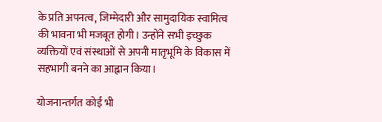के प्रति अपनत्व, जिम्मेदारी और सामुदायिक स्वामित्व की भावना भी मजबूत होगी। उन्होंने सभी इच्छुक व्यक्तियों एवं संस्थाओं से अपनी मातृभूमि के विकास में सहभागी बनने का आह्वान किया।

योजनान्तर्गत कोई भी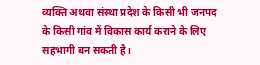व्यक्ति अथवा संस्था प्रदेश के किसी भी जनपद के किसी गांव में विकास कार्य कराने के लिए सहभागी बन सकती है।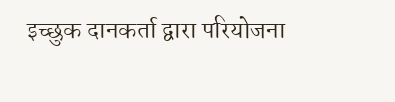इच्छुक दानकर्ता द्वारा परियोजना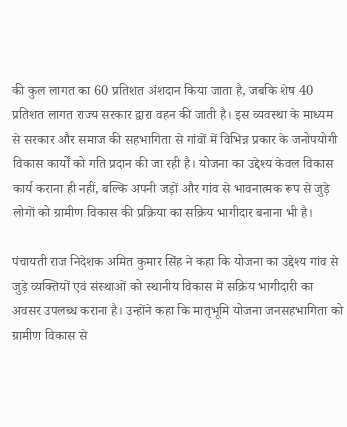की कुल लागत का 60 प्रतिशत अंशदान किया जाता है, जबकि शेष 40 प्रतिशत लागत राज्य सरकार द्वारा वहन की जाती है। इस व्यवस्था के माध्यम से सरकार और समाज की सहभागिता से गांवों में विभिन्न प्रकार के जनोपयोगी विकास कार्यों को गति प्रदान की जा रही है। योजना का उद्देश्य केवल विकास कार्य कराना ही नहीं, बल्कि अपनी जड़ों और गांव से भावनात्मक रूप से जुड़े लोगों को ग्रामीण विकास की प्रक्रिया का सक्रिय भागीदार बनाना भी है।

पंचायती राज निदेशक अमित कुमार सिंह ने कहा कि योजना का उद्देश्य गांव से जुड़े व्यक्तियों एवं संस्थाओं को स्थानीय विकास में सक्रिय भागीदारी का अवसर उपलब्ध कराना है। उन्होंने कहा कि मातृभूमि योजना जनसहभागिता को ग्रामीण विकास से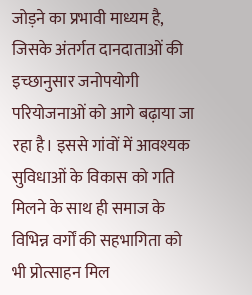जोड़ने का प्रभावी माध्यम है, जिसके अंतर्गत दानदाताओं की इच्छानुसार जनोपयोगी परियोजनाओं को आगे बढ़ाया जा रहा है। इससे गांवों में आवश्यक सुविधाओं के विकास को गति मिलने के साथ ही समाज के विभिन्न वर्गों की सहभागिता को भी प्रोत्साहन मिल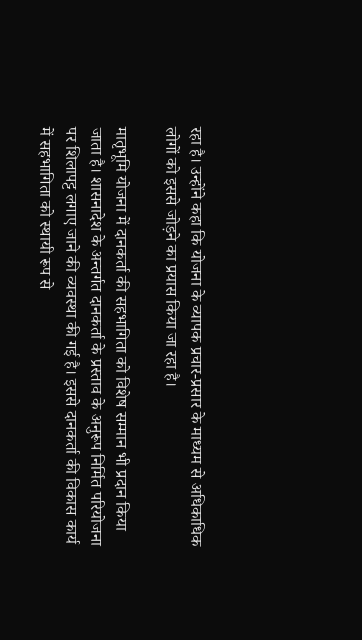रहा है। उन्होंने कहा कि योजना के व्यापक प्रचार-प्रसार के माध्यम से अधिकाधिक लोगों को इससे जोड़ने का प्रयास किया जा रहा है।

मातृभूमि योजना में दानकर्ता की सहभागिता को विशेष सम्मान भी प्रदान किया जाता है। शासनादेश के अन्तर्गत दानकर्ता के प्रस्ताव के अनुरूप निर्मित परियोजना पर शिलापट्ट लगाए जाने की व्यवस्था की गई है। इससे दानकर्ता की विकास कार्य में सहभागिता को स्थायी रूप से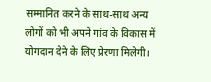सम्मानित करने के साथ-साथ अन्य लोगों को भी अपने गांव के विकास में योगदान देने के लिए प्रेरणा मिलेगी।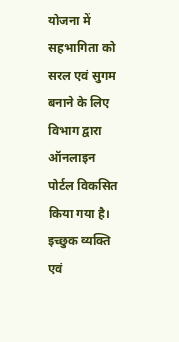योजना में सहभागिता को सरल एवं सुगम बनाने के लिए विभाग द्वारा ऑनलाइन पोर्टल विकसित किया गया है। इच्छुक व्यक्ति एवं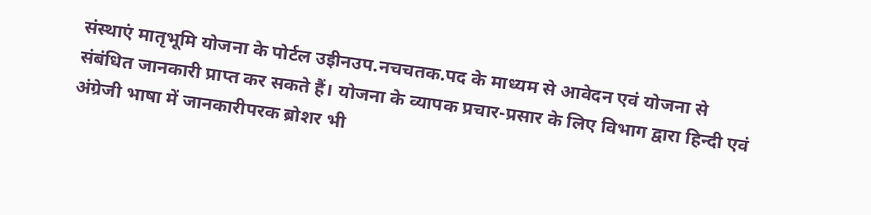संस्थाएं मातृभूमि योजना के पोर्टल उइीनउप.नचचतक.पद के माध्यम से आवेदन एवं योजना से संबंधित जानकारी प्राप्त कर सकते हैं। योजना के व्यापक प्रचार-प्रसार के लिए विभाग द्वारा हिन्दी एवं अंग्रेजी भाषा में जानकारीपरक ब्रोशर भी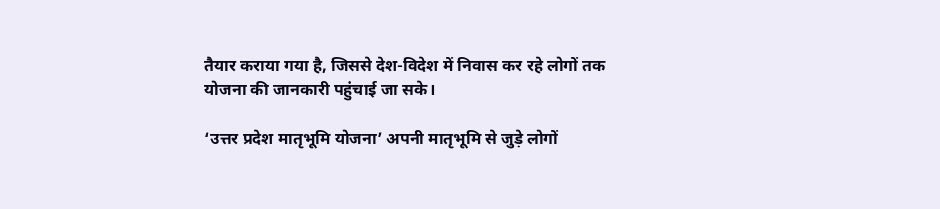तैयार कराया गया है, जिससे देश-विदेश में निवास कर रहे लोगों तक योजना की जानकारी पहुंचाई जा सके।

‘उत्तर प्रदेश मातृभूमि योजना’ अपनी मातृभूमि से जुड़े लोगों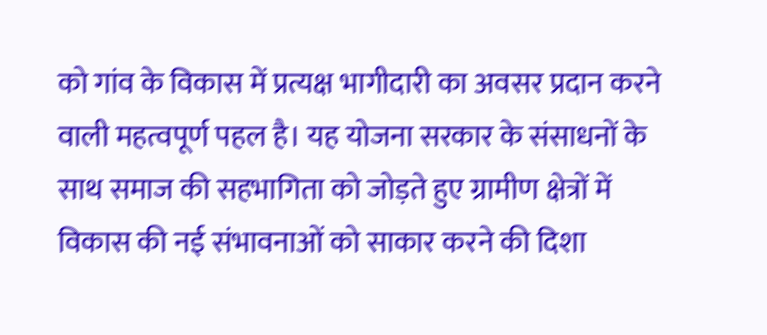को गांव के विकास में प्रत्यक्ष भागीदारी का अवसर प्रदान करने वाली महत्वपूर्ण पहल है। यह योजना सरकार के संसाधनों के साथ समाज की सहभागिता को जोड़ते हुए ग्रामीण क्षेत्रों में विकास की नई संभावनाओं को साकार करने की दिशा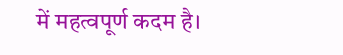में महत्वपूर्ण कदम है।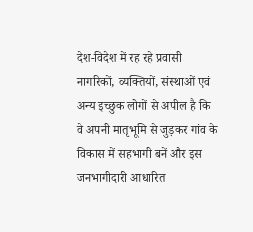देश-विदेश में रह रहे प्रवासी नागरिकों, व्यक्तियों, संस्थाओं एवं अन्य इच्छुक लोगों से अपील है कि वे अपनी मातृभूमि से जुड़कर गांव के विकास में सहभागी बनें और इस जनभागीदारी आधारित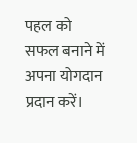पहल को सफल बनाने में अपना योगदान प्रदान करें।